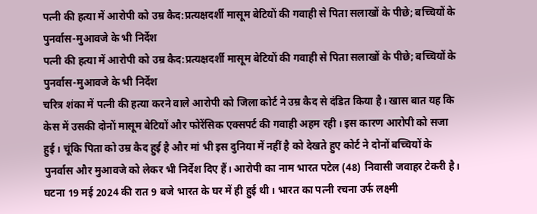पत्नी की हत्या में आरोपी को उम्र कैद:प्रत्यक्षदर्शी मासूम बेटियों की गवाही से पिता सलाखों के पीछे; बच्चियों के पुनर्वास-मुआवजे के भी निर्देश
पत्नी की हत्या में आरोपी को उम्र कैद:प्रत्यक्षदर्शी मासूम बेटियों की गवाही से पिता सलाखों के पीछे; बच्चियों के पुनर्वास-मुआवजे के भी निर्देश
चरित्र शंका में पत्नी की हत्या करने वाले आरोपी को जिला कोर्ट ने उम्र कैद से दंडित किया है। खास बात यह कि केस में उसकी दोनों मासूम बेटियों और फोरेंसिक एक्सपर्ट की गवाही अहम रही। इस कारण आरोपी को सजा हुई। चूंकि पिता को उम्र कैद हुई है और मां भी इस दुनिया में नहीं है को देखते हुए कोर्ट ने दोनों बच्चियों के पुनर्वास और मुआवजे को लेकर भी निर्देश दिए हैं। आरोपी का नाम भारत पटेल (48) निवासी जवाहर टेकरी है। घटना 19 मई 2024 की रात 9 बजे भारत के घर में ही हुई थी। भारत का पत्नी रचना उर्फ लक्ष्मी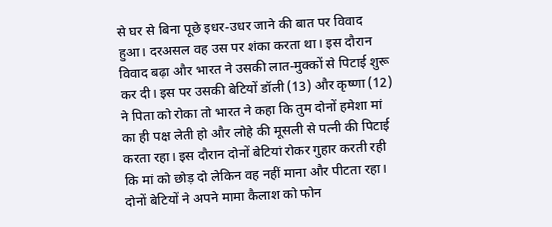से घर से बिना पूछे इधर-उधर जाने की बात पर विवाद हुआ। दरअसल वह उस पर शंका करता था। इस दौरान विवाद बढ़ा और भारत ने उसकी लात-मुक्कों से पिटाई शुरू कर दी। इस पर उसकी बेटियों डॉली (13) और कृष्णा (12) ने पिता को रोका तो भारत ने कहा कि तुम दोनों हमेशा मां का ही पक्ष लेती हो और लोहे की मूसली से पत्नी की पिटाई करता रहा। इस दौरान दोनों बेटियां रोकर गुहार करती रही कि मां को छोड़ दो लेकिन वह नहीं माना और पीटता रहा। दोनों बेटियों ने अपने मामा कैलाश को फोन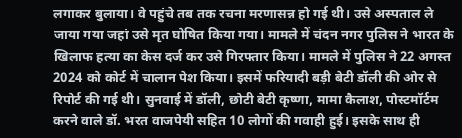लगाकर बुलाया। वे पहुंचे तब तक रचना मरणासन्न हो गई थी। उसे अस्पताल ले जाया गया जहां उसे मृत घोषित किया गया। मामले में चंदन नगर पुलिस ने भारत के खिलाफ हत्या का केस दर्ज कर उसे गिरफ्तार किया। मामले में पुलिस ने 22 अगस्त 2024 को कोर्ट में चालान पेश किया। इसमें फरियादी बड़ी बेटी डॉली की ओर से रिपोर्ट की गई थी। सुनवाई में डॉली, छोटी बेटी कृष्णा, मामा कैलाश, पोस्टमॉर्टम करने वाले डॉ. भरत वाजपेयी सहित 10 लोगों की गवाही हुई। इसके साथ ही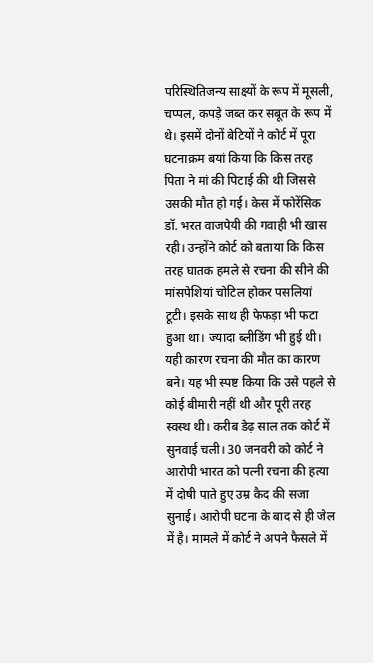परिस्थितिजन्य साक्ष्यों के रूप में मूसली, चप्पल, कपड़े जब्त कर सबूत के रूप में थे। इसमें दोनों बेटियों ने कोर्ट में पूरा घटनाक्रम बयां किया कि किस तरह पिता ने मां की पिटाई की थी जिससे उसकी मौत हो गई। केस में फोरेंसिक डॉ. भरत वाजपेयी की गवाही भी खास रही। उन्होंने कोर्ट को बताया कि किस तरह घातक हमले से रचना की सीने की मांसपेशियां चोटिल होकर पसलियां टूटी। इसके साथ ही फेफड़ा भी फटा हुआ था। ज्यादा ब्लीडिंग भी हुई थी। यही कारण रचना की मौत का कारण बने। यह भी स्पष्ट किया कि उसे पहले से कोई बीमारी नहीं थी और पूरी तरह स्वस्थ थी। करीब डेढ़ साल तक कोर्ट में सुनवाई चली। 30 जनवरी को कोर्ट ने आरोपी भारत को पत्नी रचना की हत्या में दोषी पाते हुए उम्र कैद की सजा सुनाई। आरोपी घटना के बाद से ही जेल में है। मामले में कोर्ट ने अपने फैसले में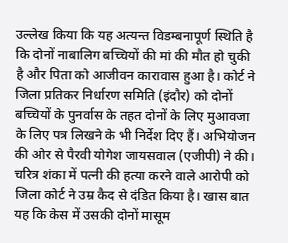उल्लेख किया कि यह अत्यन्त विडम्बनापूर्ण स्थिति है कि दोनों नाबालिग बच्चियों की मां की मौत हो चुकी है और पिता को आजीवन कारावास हुआ है। कोर्ट ने जिला प्रतिकर निर्धारण समिति (इंदौर) को दोनों बच्चियों के पुनर्वास के तहत दोनों के लिए मुआवजा के लिए पत्र लिखने के भी निर्देश दिए हैं। अभियोजन की ओर से पैरवी योगेश जायसवाल (एजीपी) ने की।
चरित्र शंका में पत्नी की हत्या करने वाले आरोपी को जिला कोर्ट ने उम्र कैद से दंडित किया है। खास बात यह कि केस में उसकी दोनों मासूम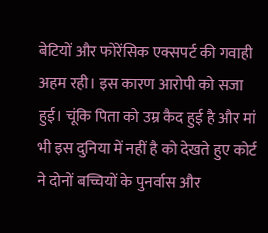बेटियों और फोरेंसिक एक्सपर्ट की गवाही अहम रही। इस कारण आरोपी को सजा हुई। चूंकि पिता को उम्र कैद हुई है और मां भी इस दुनिया में नहीं है को देखते हुए कोर्ट ने दोनों बच्चियों के पुनर्वास और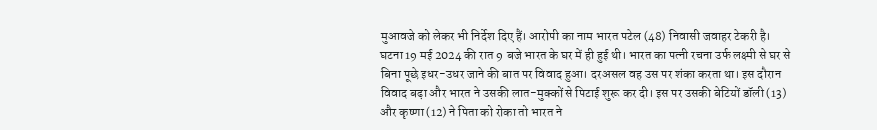मुआवजे को लेकर भी निर्देश दिए हैं। आरोपी का नाम भारत पटेल (48) निवासी जवाहर टेकरी है। घटना 19 मई 2024 की रात 9 बजे भारत के घर में ही हुई थी। भारत का पत्नी रचना उर्फ लक्ष्मी से घर से बिना पूछे इधर-उधर जाने की बात पर विवाद हुआ। दरअसल वह उस पर शंका करता था। इस दौरान विवाद बढ़ा और भारत ने उसकी लात-मुक्कों से पिटाई शुरू कर दी। इस पर उसकी बेटियों डॉली (13) और कृष्णा (12) ने पिता को रोका तो भारत ने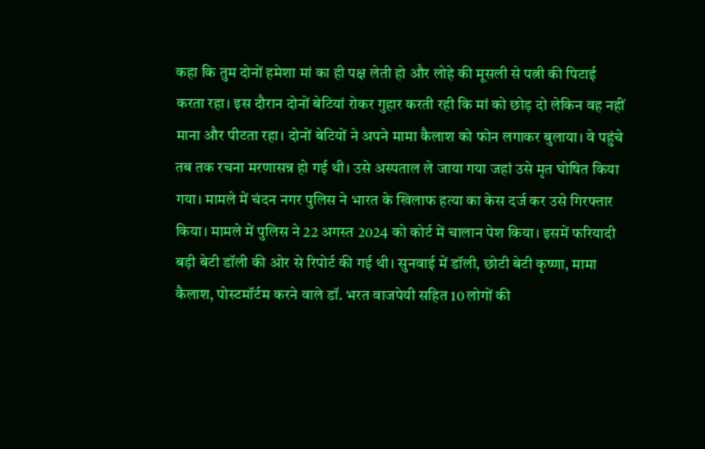कहा कि तुम दोनों हमेशा मां का ही पक्ष लेती हो और लोहे की मूसली से पत्नी की पिटाई करता रहा। इस दौरान दोनों बेटियां रोकर गुहार करती रही कि मां को छोड़ दो लेकिन वह नहीं माना और पीटता रहा। दोनों बेटियों ने अपने मामा कैलाश को फोन लगाकर बुलाया। वे पहुंचे तब तक रचना मरणासन्न हो गई थी। उसे अस्पताल ले जाया गया जहां उसे मृत घोषित किया गया। मामले में चंदन नगर पुलिस ने भारत के खिलाफ हत्या का केस दर्ज कर उसे गिरफ्तार किया। मामले में पुलिस ने 22 अगस्त 2024 को कोर्ट में चालान पेश किया। इसमें फरियादी बड़ी बेटी डॉली की ओर से रिपोर्ट की गई थी। सुनवाई में डॉली, छोटी बेटी कृष्णा, मामा कैलाश, पोस्टमॉर्टम करने वाले डॉ. भरत वाजपेयी सहित 10 लोगों की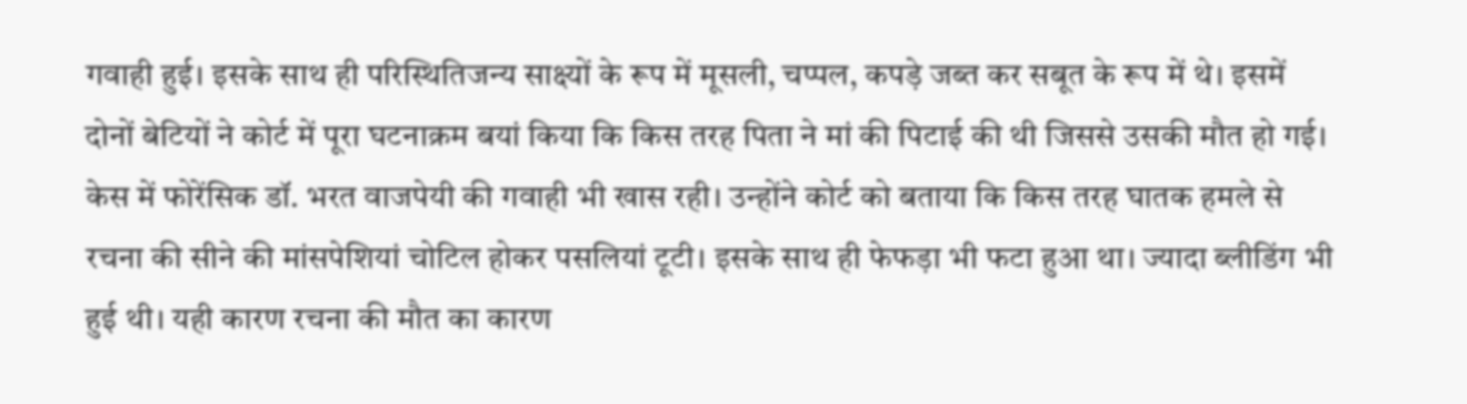गवाही हुई। इसके साथ ही परिस्थितिजन्य साक्ष्यों के रूप में मूसली, चप्पल, कपड़े जब्त कर सबूत के रूप में थे। इसमें दोनों बेटियों ने कोर्ट में पूरा घटनाक्रम बयां किया कि किस तरह पिता ने मां की पिटाई की थी जिससे उसकी मौत हो गई। केस में फोरेंसिक डॉ. भरत वाजपेयी की गवाही भी खास रही। उन्होंने कोर्ट को बताया कि किस तरह घातक हमले से रचना की सीने की मांसपेशियां चोटिल होकर पसलियां टूटी। इसके साथ ही फेफड़ा भी फटा हुआ था। ज्यादा ब्लीडिंग भी हुई थी। यही कारण रचना की मौत का कारण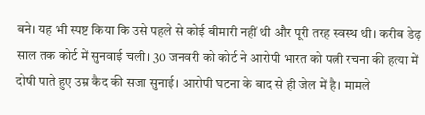बने। यह भी स्पष्ट किया कि उसे पहले से कोई बीमारी नहीं थी और पूरी तरह स्वस्थ थी। करीब डेढ़ साल तक कोर्ट में सुनवाई चली। 30 जनवरी को कोर्ट ने आरोपी भारत को पत्नी रचना की हत्या में दोषी पाते हुए उम्र कैद की सजा सुनाई। आरोपी घटना के बाद से ही जेल में है। मामले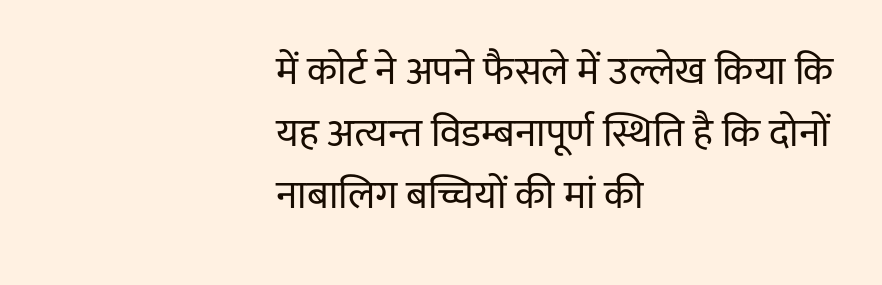में कोर्ट ने अपने फैसले में उल्लेख किया कि यह अत्यन्त विडम्बनापूर्ण स्थिति है कि दोनों नाबालिग बच्चियों की मां की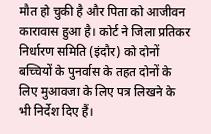मौत हो चुकी है और पिता को आजीवन कारावास हुआ है। कोर्ट ने जिला प्रतिकर निर्धारण समिति (इंदौर) को दोनों बच्चियों के पुनर्वास के तहत दोनों के लिए मुआवजा के लिए पत्र लिखने के भी निर्देश दिए हैं।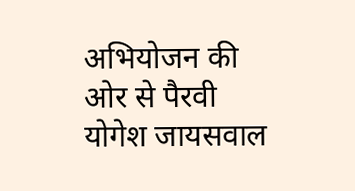अभियोजन की ओर से पैरवी योगेश जायसवाल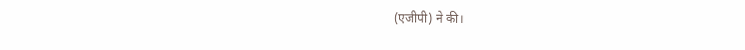(एजीपी) ने की।